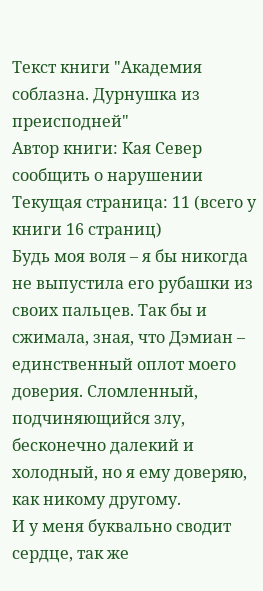Текст книги "Академия соблазна. Дурнушка из преисподней"
Автор книги: Кая Север
сообщить о нарушении
Текущая страница: 11 (всего у книги 16 страниц)
Будь моя воля – я бы никогда не выпустила его рубашки из своих пальцев. Так бы и сжимала, зная, что Дэмиан – единственный оплот моего доверия. Сломленный, подчиняющийся злу, бесконечно далекий и холодный, но я ему доверяю, как никому другому.
И у меня буквально сводит сердце, так же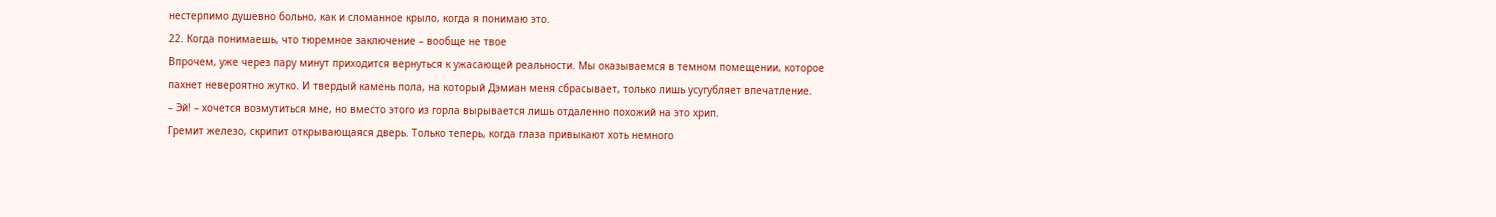нестерпимо душевно больно, как и сломанное крыло, когда я понимаю это.
22. Когда понимаешь, что тюремное заключение – вообще не твое
Впрочем, уже через пару минут приходится вернуться к ужасающей реальности. Мы оказываемся в темном помещении, которое пахнет невероятно жутко. И твердый камень пола, на который Дэмиан меня сбрасывает, только лишь усугубляет впечатление.
– Эй! – хочется возмутиться мне, но вместо этого из горла вырывается лишь отдаленно похожий на это хрип.
Гремит железо, скрипит открывающаяся дверь. Только теперь, когда глаза привыкают хоть немного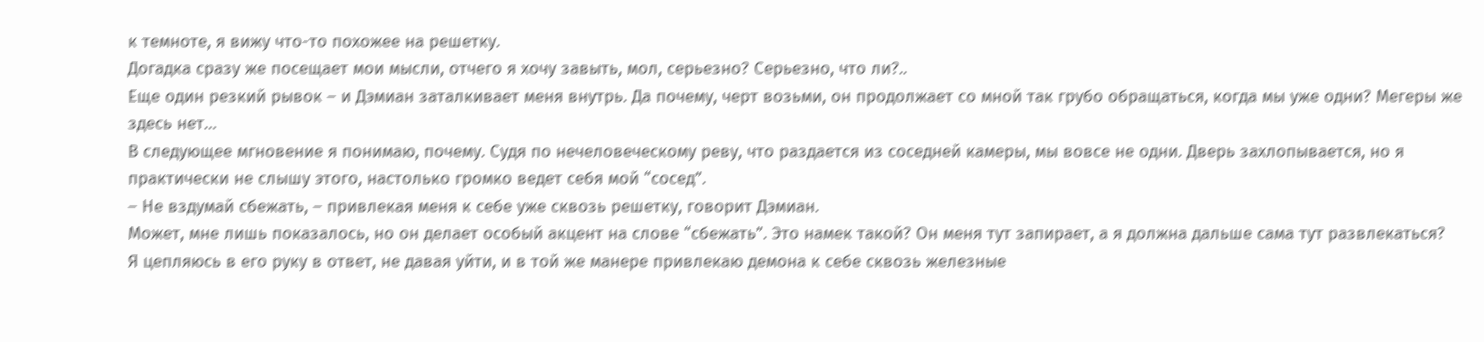к темноте, я вижу что-то похожее на решетку.
Догадка сразу же посещает мои мысли, отчего я хочу завыть, мол, серьезно? Серьезно, что ли?..
Еще один резкий рывок – и Дэмиан заталкивает меня внутрь. Да почему, черт возьми, он продолжает со мной так грубо обращаться, когда мы уже одни? Мегеры же здесь нет…
В следующее мгновение я понимаю, почему. Судя по нечеловеческому реву, что раздается из соседней камеры, мы вовсе не одни. Дверь захлопывается, но я практически не слышу этого, настолько громко ведет себя мой “сосед”.
– Не вздумай сбежать, – привлекая меня к себе уже сквозь решетку, говорит Дэмиан.
Может, мне лишь показалось, но он делает особый акцент на слове “сбежать”. Это намек такой? Он меня тут запирает, а я должна дальше сама тут развлекаться?
Я цепляюсь в его руку в ответ, не давая уйти, и в той же манере привлекаю демона к себе сквозь железные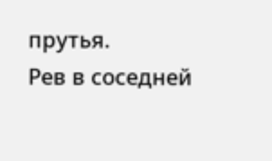прутья.
Рев в соседней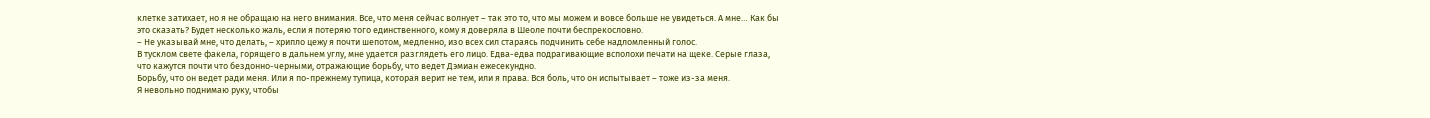клетке затихает, но я не обращаю на него внимания. Все, что меня сейчас волнует – так это то, что мы можем и вовсе больше не увидеться. А мне… Как бы это сказать? Будет несколько жаль, если я потеряю того единственного, кому я доверяла в Шеоле почти беспрекословно.
– Не указывай мне, что делать, – хрипло цежу я почти шепотом, медленно, изо всех сил стараясь подчинить себе надломленный голос.
В тусклом свете факела, горящего в дальнем углу, мне удается разглядеть его лицо. Едва-едва подрагивающие всполохи печати на щеке. Серые глаза, что кажутся почти что бездонно-черными, отражающие борьбу, что ведет Дэмиан ежесекундно.
Борьбу, что он ведет ради меня. Или я по-прежнему тупица, которая верит не тем, или я права. Вся боль, что он испытывает – тоже из-за меня.
Я невольно поднимаю руку, чтобы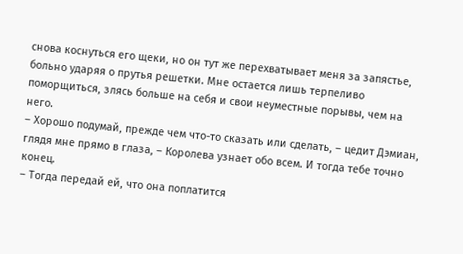снова коснуться его щеки, но он тут же перехватывает меня за запястье, больно ударяя о прутья решетки. Мне остается лишь терпеливо поморщиться, злясь больше на себя и свои неуместные порывы, чем на него.
– Хорошо подумай, прежде чем что-то сказать или сделать, – цедит Дэмиан, глядя мне прямо в глаза, – Королева узнает обо всем. И тогда тебе точно конец.
– Тогда передай ей, что она поплатится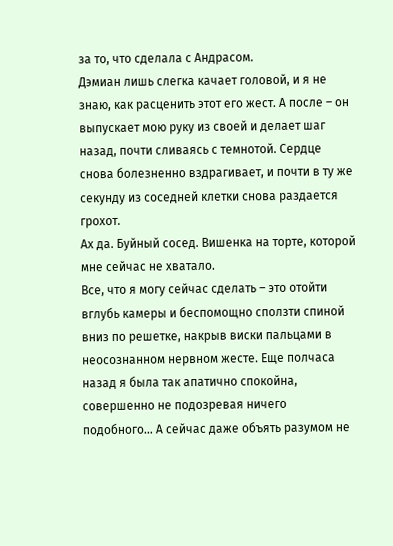за то, что сделала с Андрасом.
Дэмиан лишь слегка качает головой, и я не знаю, как расценить этот его жест. А после – он выпускает мою руку из своей и делает шаг назад, почти сливаясь с темнотой. Сердце снова болезненно вздрагивает, и почти в ту же секунду из соседней клетки снова раздается грохот.
Ах да. Буйный сосед. Вишенка на торте, которой мне сейчас не хватало.
Все, что я могу сейчас сделать – это отойти вглубь камеры и беспомощно сползти спиной вниз по решетке, накрыв виски пальцами в неосознанном нервном жесте. Еще полчаса назад я была так апатично спокойна, совершенно не подозревая ничего подобного… А сейчас даже объять разумом не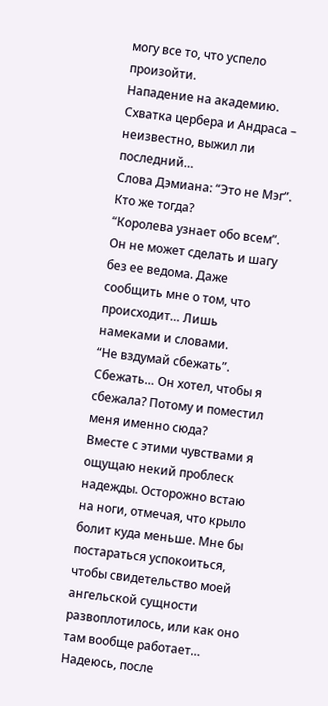могу все то, что успело произойти.
Нападение на академию.
Схватка цербера и Андраса – неизвестно, выжил ли последний…
Слова Дэмиана: “Это не Мэг”.
Кто же тогда?
“Королева узнает обо всем”.
Он не может сделать и шагу без ее ведома. Даже сообщить мне о том, что происходит… Лишь намеками и словами.
“Не вздумай сбежать”. Сбежать… Он хотел, чтобы я сбежала? Потому и поместил меня именно сюда?
Вместе с этими чувствами я ощущаю некий проблеск надежды. Осторожно встаю на ноги, отмечая, что крыло болит куда меньше. Мне бы постараться успокоиться, чтобы свидетельство моей ангельской сущности развоплотилось, или как оно там вообще работает… Надеюсь, после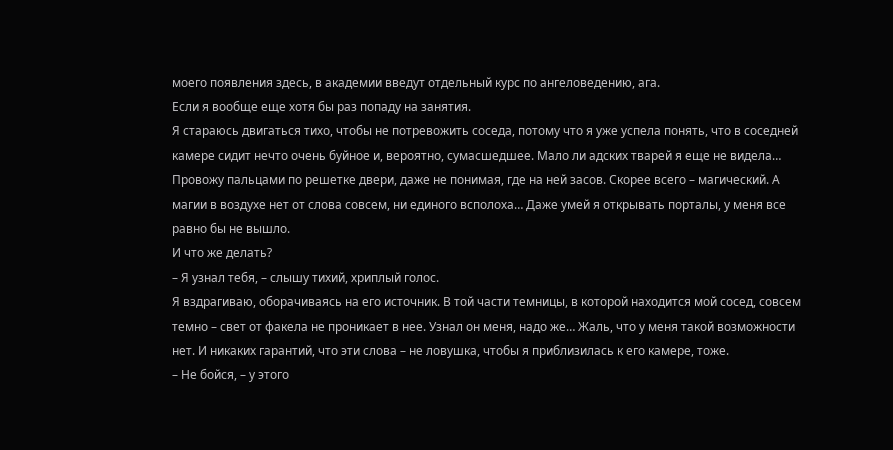моего появления здесь, в академии введут отдельный курс по ангеловедению, ага.
Если я вообще еще хотя бы раз попаду на занятия.
Я стараюсь двигаться тихо, чтобы не потревожить соседа, потому что я уже успела понять, что в соседней камере сидит нечто очень буйное и, вероятно, сумасшедшее. Мало ли адских тварей я еще не видела… Провожу пальцами по решетке двери, даже не понимая, где на ней засов. Скорее всего – магический. А магии в воздухе нет от слова совсем, ни единого всполоха… Даже умей я открывать порталы, у меня все равно бы не вышло.
И что же делать?
– Я узнал тебя, – слышу тихий, хриплый голос.
Я вздрагиваю, оборачиваясь на его источник. В той части темницы, в которой находится мой сосед, совсем темно – свет от факела не проникает в нее. Узнал он меня, надо же… Жаль, что у меня такой возможности нет. И никаких гарантий, что эти слова – не ловушка, чтобы я приблизилась к его камере, тоже.
– Не бойся, – у этого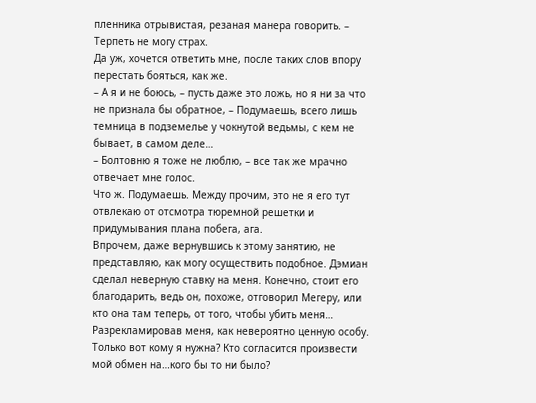пленника отрывистая, резаная манера говорить. – Терпеть не могу страх.
Да уж, хочется ответить мне, после таких слов впору перестать бояться, как же.
– А я и не боюсь, – пусть даже это ложь, но я ни за что не признала бы обратное, – Подумаешь, всего лишь темница в подземелье у чокнутой ведьмы, с кем не бывает, в самом деле…
– Болтовню я тоже не люблю, – все так же мрачно отвечает мне голос.
Что ж. Подумаешь. Между прочим, это не я его тут отвлекаю от отсмотра тюремной решетки и придумывания плана побега, ага.
Впрочем, даже вернувшись к этому занятию, не представляю, как могу осуществить подобное. Дэмиан сделал неверную ставку на меня. Конечно, стоит его благодарить, ведь он, похоже, отговорил Мегеру, или кто она там теперь, от того, чтобы убить меня… Разрекламировав меня, как невероятно ценную особу. Только вот кому я нужна? Кто согласится произвести мой обмен на…кого бы то ни было?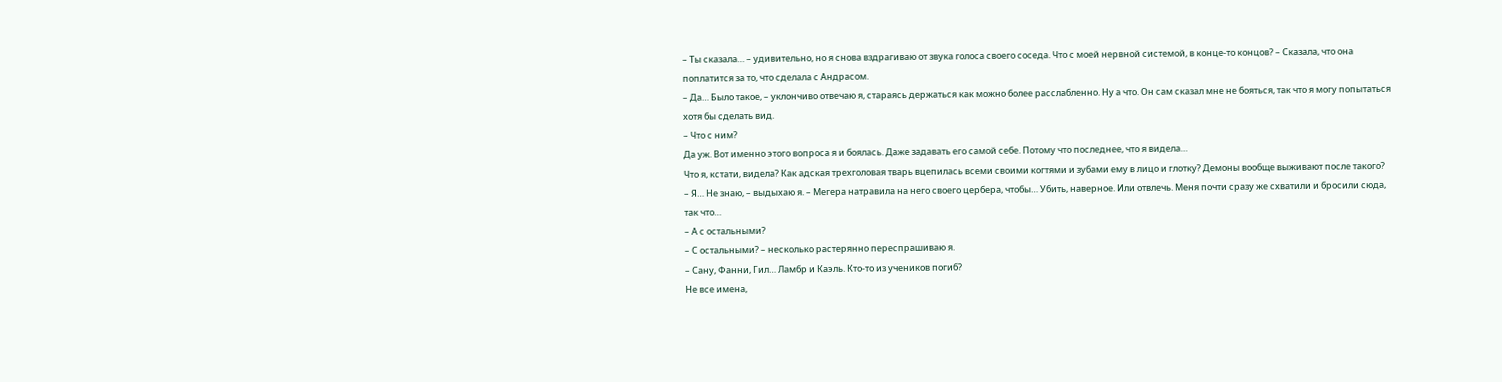– Ты сказала… – удивительно, но я снова вздрагиваю от звука голоса своего соседа. Что с моей нервной системой, в конце-то концов? – Сказала, что она поплатится за то, что сделала с Андрасом.
– Да… Было такое, – уклончиво отвечаю я, стараясь держаться как можно более расслабленно. Ну а что. Он сам сказал мне не бояться, так что я могу попытаться хотя бы сделать вид.
– Что с ним?
Да уж. Вот именно этого вопроса я и боялась. Даже задавать его самой себе. Потому что последнее, что я видела…
Что я, кстати, видела? Как адская трехголовая тварь вцепилась всеми своими когтями и зубами ему в лицо и глотку? Демоны вообще выживают после такого?
– Я… Не знаю, – выдыхаю я. – Мегера натравила на него своего цербера, чтобы… Убить, наверное. Или отвлечь. Меня почти сразу же схватили и бросили сюда, так что…
– А с остальными?
– С остальными? – несколько растерянно переспрашиваю я.
– Сану, Фанни, Гил… Ламбр и Каэль. Кто-то из учеников погиб?
Не все имена,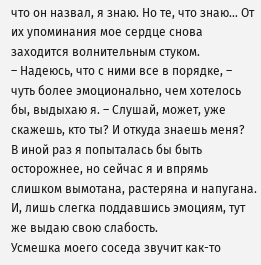что он назвал, я знаю. Но те, что знаю… От их упоминания мое сердце снова заходится волнительным стуком.
– Надеюсь, что с ними все в порядке, – чуть более эмоционально, чем хотелось бы, выдыхаю я. – Слушай, может, уже скажешь, кто ты? И откуда знаешь меня?
В иной раз я попыталась бы быть осторожнее, но сейчас я и впрямь слишком вымотана, растеряна и напугана. И, лишь слегка поддавшись эмоциям, тут же выдаю свою слабость.
Усмешка моего соседа звучит как-то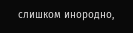слишком инородно,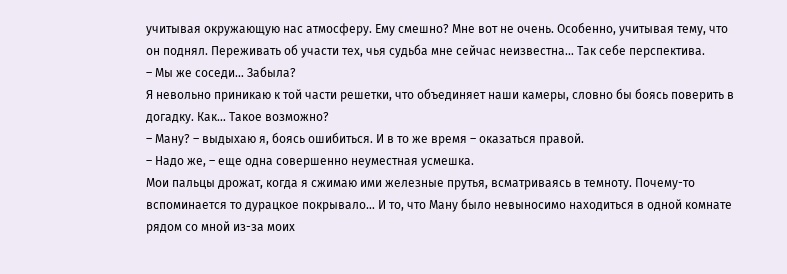учитывая окружающую нас атмосферу. Ему смешно? Мне вот не очень. Особенно, учитывая тему, что он поднял. Переживать об участи тех, чья судьба мне сейчас неизвестна… Так себе перспектива.
– Мы же соседи… Забыла?
Я невольно приникаю к той части решетки, что объединяет наши камеры, словно бы боясь поверить в догадку. Как… Такое возможно?
– Ману? – выдыхаю я, боясь ошибиться. И в то же время – оказаться правой.
– Надо же, – еще одна совершенно неуместная усмешка.
Мои пальцы дрожат, когда я сжимаю ими железные прутья, всматриваясь в темноту. Почему-то вспоминается то дурацкое покрывало… И то, что Ману было невыносимо находиться в одной комнате рядом со мной из-за моих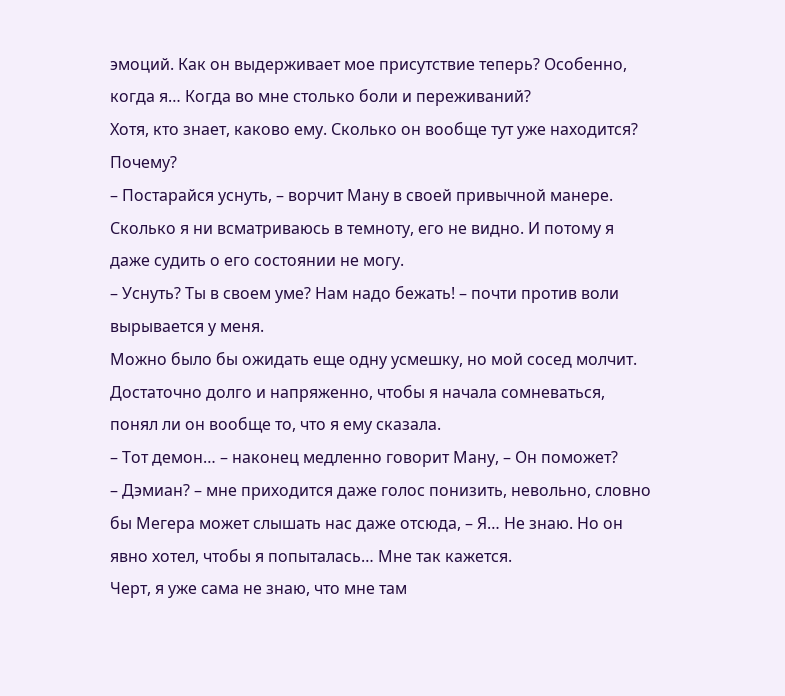эмоций. Как он выдерживает мое присутствие теперь? Особенно, когда я… Когда во мне столько боли и переживаний?
Хотя, кто знает, каково ему. Сколько он вообще тут уже находится? Почему?
– Постарайся уснуть, – ворчит Ману в своей привычной манере. Сколько я ни всматриваюсь в темноту, его не видно. И потому я даже судить о его состоянии не могу.
– Уснуть? Ты в своем уме? Нам надо бежать! – почти против воли вырывается у меня.
Можно было бы ожидать еще одну усмешку, но мой сосед молчит. Достаточно долго и напряженно, чтобы я начала сомневаться, понял ли он вообще то, что я ему сказала.
– Тот демон… – наконец медленно говорит Ману, – Он поможет?
– Дэмиан? – мне приходится даже голос понизить, невольно, словно бы Мегера может слышать нас даже отсюда, – Я… Не знаю. Но он явно хотел, чтобы я попыталась… Мне так кажется.
Черт, я уже сама не знаю, что мне там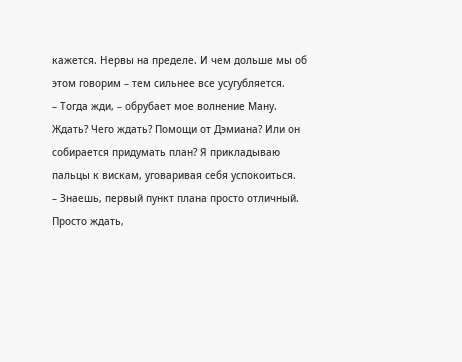кажется. Нервы на пределе. И чем дольше мы об этом говорим – тем сильнее все усугубляется.
– Тогда жди, – обрубает мое волнение Ману.
Ждать? Чего ждать? Помощи от Дэмиана? Или он собирается придумать план? Я прикладываю пальцы к вискам, уговаривая себя успокоиться.
– Знаешь, первый пункт плана просто отличный. Просто ждать,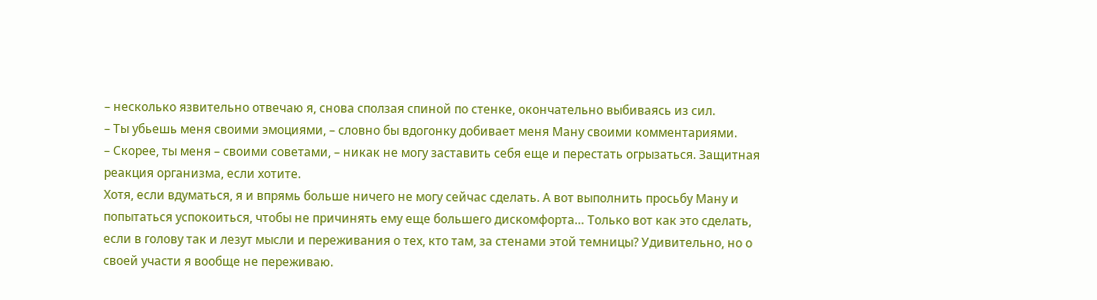– несколько язвительно отвечаю я, снова сползая спиной по стенке, окончательно выбиваясь из сил.
– Ты убьешь меня своими эмоциями, – словно бы вдогонку добивает меня Ману своими комментариями.
– Скорее, ты меня – своими советами, – никак не могу заставить себя еще и перестать огрызаться. Защитная реакция организма, если хотите.
Хотя, если вдуматься, я и впрямь больше ничего не могу сейчас сделать. А вот выполнить просьбу Ману и попытаться успокоиться, чтобы не причинять ему еще большего дискомфорта… Только вот как это сделать, если в голову так и лезут мысли и переживания о тех, кто там, за стенами этой темницы? Удивительно, но о своей участи я вообще не переживаю.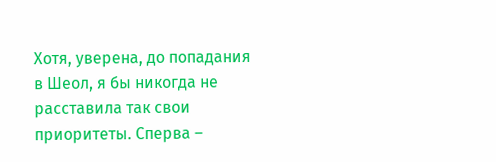Хотя, уверена, до попадания в Шеол, я бы никогда не расставила так свои приоритеты. Сперва –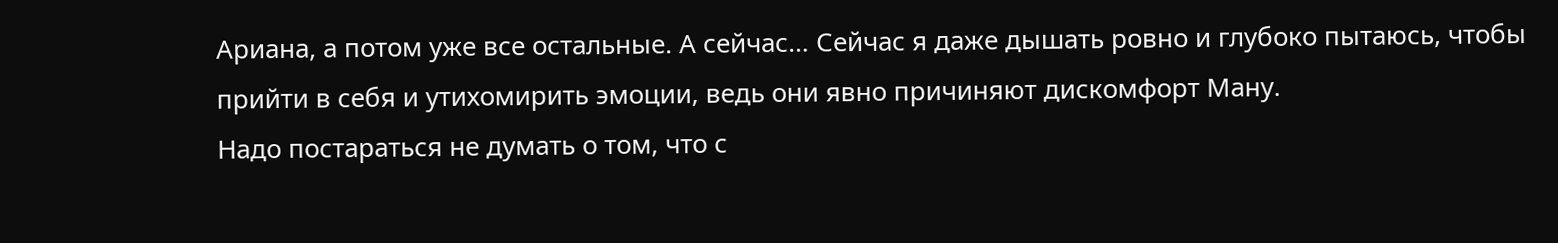Ариана, а потом уже все остальные. А сейчас… Сейчас я даже дышать ровно и глубоко пытаюсь, чтобы прийти в себя и утихомирить эмоции, ведь они явно причиняют дискомфорт Ману.
Надо постараться не думать о том, что с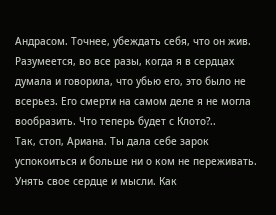Андрасом. Точнее, убеждать себя, что он жив. Разумеется, во все разы, когда я в сердцах думала и говорила, что убью его, это было не всерьез. Его смерти на самом деле я не могла вообразить. Что теперь будет с Клото?..
Так, стоп, Ариана. Ты дала себе зарок успокоиться и больше ни о ком не переживать. Унять свое сердце и мысли. Как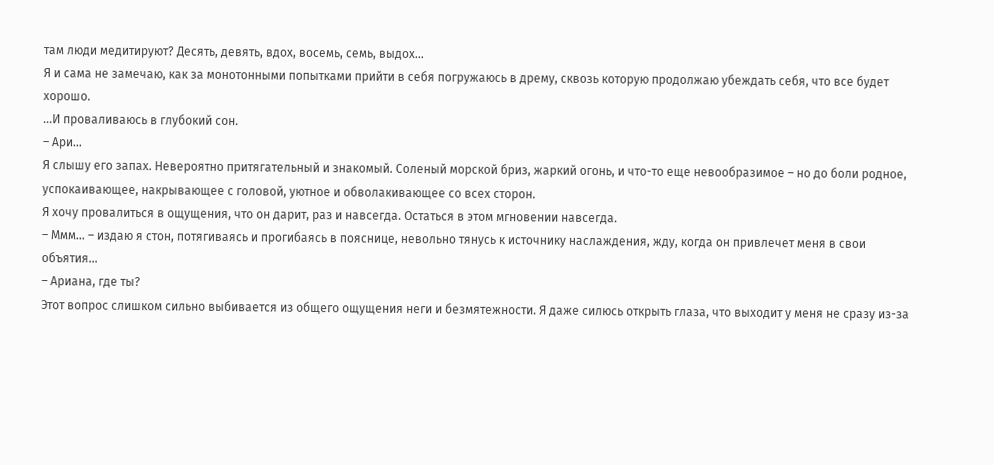там люди медитируют? Десять, девять, вдох, восемь, семь, выдох…
Я и сама не замечаю, как за монотонными попытками прийти в себя погружаюсь в дрему, сквозь которую продолжаю убеждать себя, что все будет хорошо.
…И проваливаюсь в глубокий сон.
– Ари…
Я слышу его запах. Невероятно притягательный и знакомый. Соленый морской бриз, жаркий огонь, и что-то еще невообразимое – но до боли родное, успокаивающее, накрывающее с головой, уютное и обволакивающее со всех сторон.
Я хочу провалиться в ощущения, что он дарит, раз и навсегда. Остаться в этом мгновении навсегда.
– Ммм… – издаю я стон, потягиваясь и прогибаясь в пояснице, невольно тянусь к источнику наслаждения, жду, когда он привлечет меня в свои объятия…
– Ариана, где ты?
Этот вопрос слишком сильно выбивается из общего ощущения неги и безмятежности. Я даже силюсь открыть глаза, что выходит у меня не сразу из-за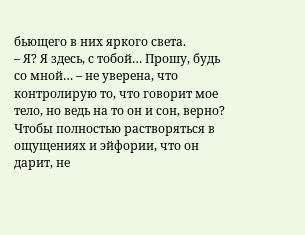бьющего в них яркого света.
– Я? Я здесь, с тобой… Прошу, будь со мной… – не уверена, что контролирую то, что говорит мое тело, но ведь на то он и сон, верно? Чтобы полностью растворяться в ощущениях и эйфории, что он дарит, не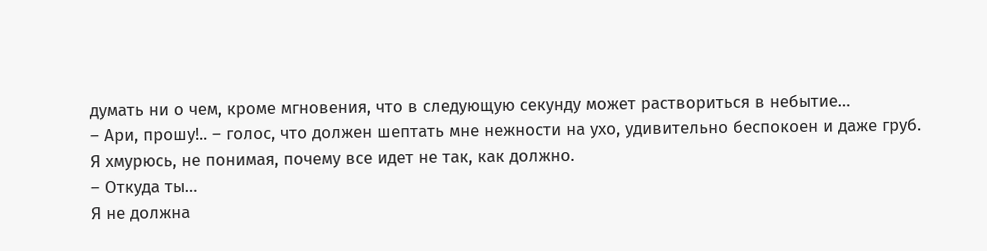думать ни о чем, кроме мгновения, что в следующую секунду может раствориться в небытие…
– Ари, прошу!.. – голос, что должен шептать мне нежности на ухо, удивительно беспокоен и даже груб.
Я хмурюсь, не понимая, почему все идет не так, как должно.
– Откуда ты…
Я не должна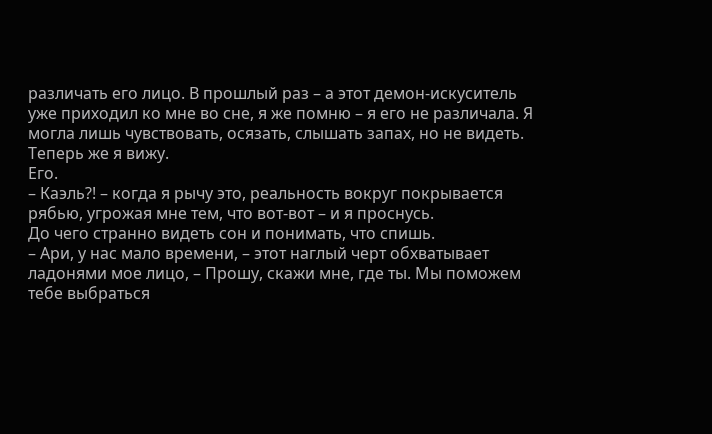различать его лицо. В прошлый раз – а этот демон-искуситель уже приходил ко мне во сне, я же помню – я его не различала. Я могла лишь чувствовать, осязать, слышать запах, но не видеть.
Теперь же я вижу.
Его.
– Каэль?! – когда я рычу это, реальность вокруг покрывается рябью, угрожая мне тем, что вот-вот – и я проснусь.
До чего странно видеть сон и понимать, что спишь.
– Ари, у нас мало времени, – этот наглый черт обхватывает ладонями мое лицо, – Прошу, скажи мне, где ты. Мы поможем тебе выбраться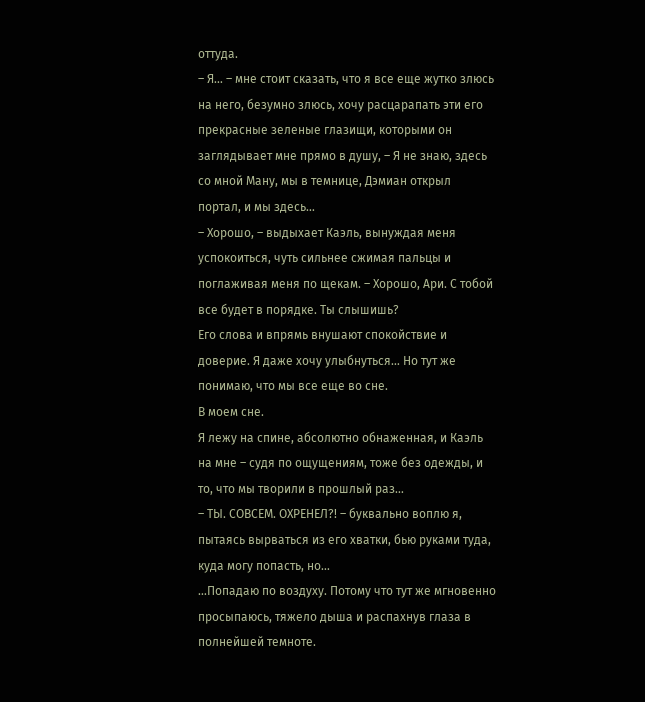оттуда.
– Я… – мне стоит сказать, что я все еще жутко злюсь на него, безумно злюсь, хочу расцарапать эти его прекрасные зеленые глазищи, которыми он заглядывает мне прямо в душу, – Я не знаю, здесь со мной Ману, мы в темнице, Дэмиан открыл портал, и мы здесь…
– Хорошо, – выдыхает Каэль, вынуждая меня успокоиться, чуть сильнее сжимая пальцы и поглаживая меня по щекам. – Хорошо, Ари. С тобой все будет в порядке. Ты слышишь?
Его слова и впрямь внушают спокойствие и доверие. Я даже хочу улыбнуться… Но тут же понимаю, что мы все еще во сне.
В моем сне.
Я лежу на спине, абсолютно обнаженная, и Каэль на мне – судя по ощущениям, тоже без одежды, и то, что мы творили в прошлый раз…
– ТЫ. СОВСЕМ. ОХРЕНЕЛ?! – буквально воплю я, пытаясь вырваться из его хватки, бью руками туда, куда могу попасть, но…
…Попадаю по воздуху. Потому что тут же мгновенно просыпаюсь, тяжело дыша и распахнув глаза в полнейшей темноте.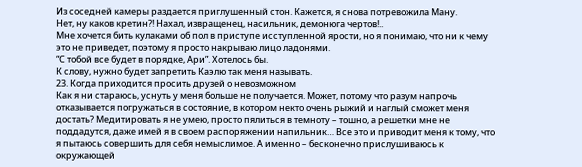Из соседней камеры раздается приглушенный стон. Кажется, я снова потревожила Ману.
Нет, ну каков кретин?! Нахал, извращенец, насильник, демонюга чертов!..
Мне хочется бить кулаками об пол в приступе исступленной ярости, но я понимаю, что ни к чему это не приведет, поэтому я просто накрываю лицо ладонями.
“С тобой все будет в порядке, Ари”. Хотелось бы.
К слову, нужно будет запретить Каэлю так меня называть.
23. Когда приходится просить друзей о невозможном
Как я ни стараюсь, уснуть у меня больше не получается. Может, потому что разум напрочь отказывается погружаться в состояние, в котором некто очень рыжий и наглый сможет меня достать? Медитировать я не умею, просто пялиться в темноту – тошно, а решетки мне не поддадутся, даже имей я в своем распоряжении напильник… Все это и приводит меня к тому, что я пытаюсь совершить для себя немыслимое. А именно – бесконечно прислушиваюсь к окружающей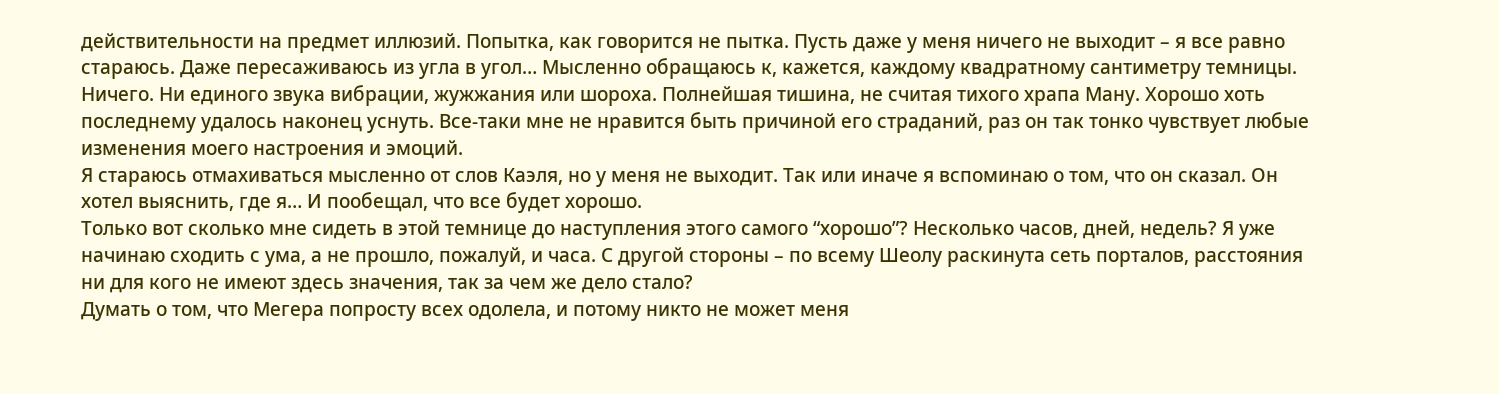действительности на предмет иллюзий. Попытка, как говорится не пытка. Пусть даже у меня ничего не выходит – я все равно стараюсь. Даже пересаживаюсь из угла в угол… Мысленно обращаюсь к, кажется, каждому квадратному сантиметру темницы.
Ничего. Ни единого звука вибрации, жужжания или шороха. Полнейшая тишина, не считая тихого храпа Ману. Хорошо хоть последнему удалось наконец уснуть. Все-таки мне не нравится быть причиной его страданий, раз он так тонко чувствует любые изменения моего настроения и эмоций.
Я стараюсь отмахиваться мысленно от слов Каэля, но у меня не выходит. Так или иначе я вспоминаю о том, что он сказал. Он хотел выяснить, где я… И пообещал, что все будет хорошо.
Только вот сколько мне сидеть в этой темнице до наступления этого самого “хорошо”? Несколько часов, дней, недель? Я уже начинаю сходить с ума, а не прошло, пожалуй, и часа. С другой стороны – по всему Шеолу раскинута сеть порталов, расстояния ни для кого не имеют здесь значения, так за чем же дело стало?
Думать о том, что Мегера попросту всех одолела, и потому никто не может меня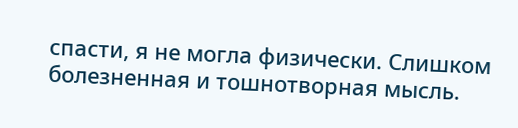спасти, я не могла физически. Слишком болезненная и тошнотворная мысль.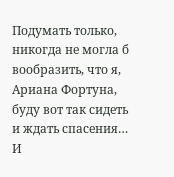Подумать только, никогда не могла б вообразить, что я, Ариана Фортуна, буду вот так сидеть и ждать спасения… И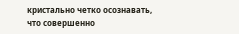кристально четко осознавать, что совершенно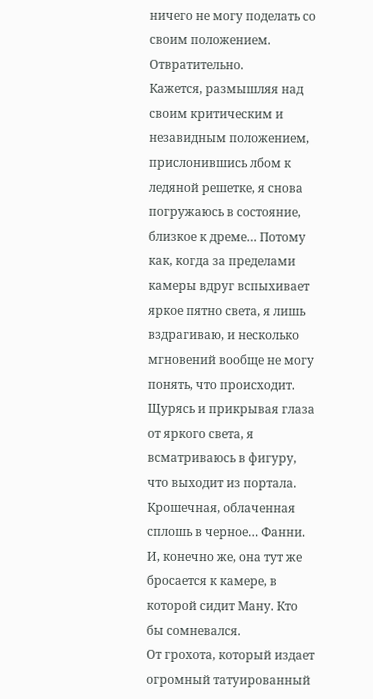ничего не могу поделать со своим положением.
Отвратительно.
Кажется, размышляя над своим критическим и незавидным положением, прислонившись лбом к ледяной решетке, я снова погружаюсь в состояние, близкое к дреме… Потому как, когда за пределами камеры вдруг вспыхивает яркое пятно света, я лишь вздрагиваю, и несколько мгновений вообще не могу понять, что происходит.
Щурясь и прикрывая глаза от яркого света, я всматриваюсь в фигуру, что выходит из портала. Крошечная, облаченная сплошь в черное… Фанни.
И, конечно же, она тут же бросается к камере, в которой сидит Ману. Кто бы сомневался.
От грохота, который издает огромный татуированный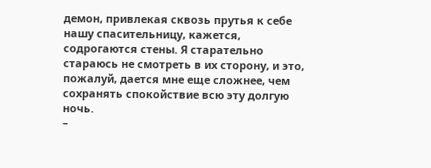демон, привлекая сквозь прутья к себе нашу спасительницу, кажется, содрогаются стены. Я старательно стараюсь не смотреть в их сторону, и это, пожалуй, дается мне еще сложнее, чем сохранять спокойствие всю эту долгую ночь.
–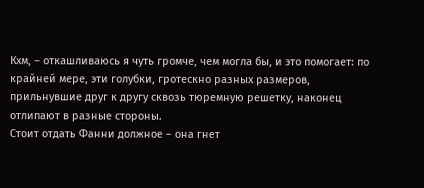Кхм, – откашливаюсь я чуть громче, чем могла бы, и это помогает: по крайней мере, эти голубки, гротескно разных размеров, прильнувшие друг к другу сквозь тюремную решетку, наконец отлипают в разные стороны.
Стоит отдать Фанни должное – она гнет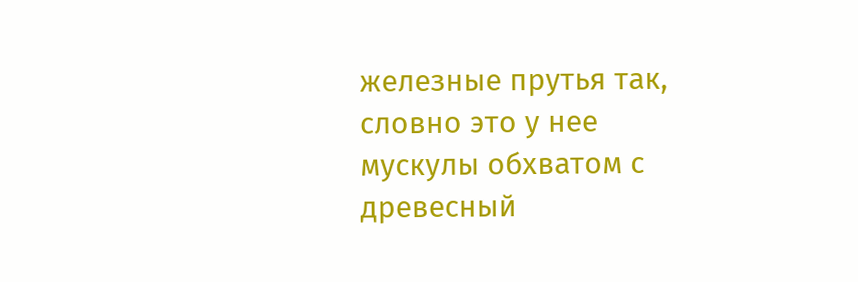железные прутья так, словно это у нее мускулы обхватом с древесный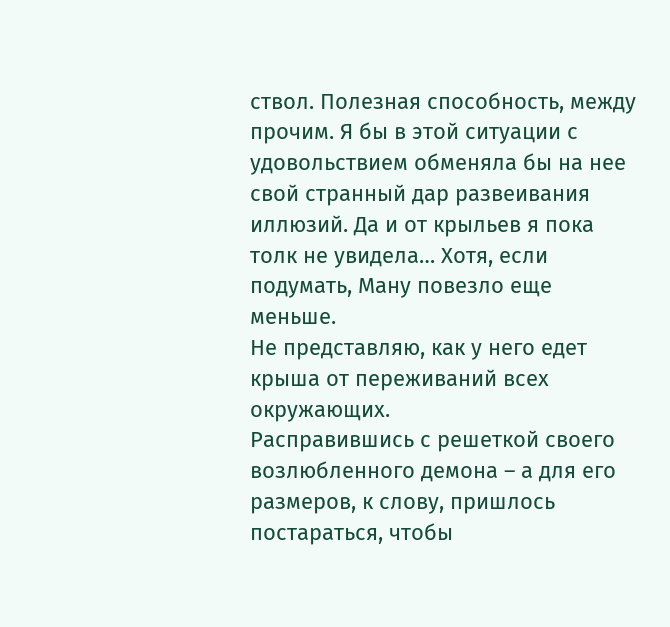ствол. Полезная способность, между прочим. Я бы в этой ситуации с удовольствием обменяла бы на нее свой странный дар развеивания иллюзий. Да и от крыльев я пока толк не увидела… Хотя, если подумать, Ману повезло еще меньше.
Не представляю, как у него едет крыша от переживаний всех окружающих.
Расправившись с решеткой своего возлюбленного демона – а для его размеров, к слову, пришлось постараться, чтобы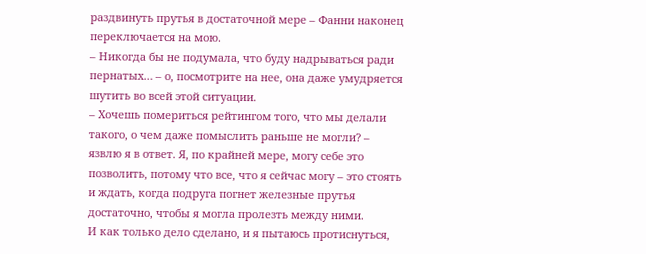раздвинуть прутья в достаточной мере – Фанни наконец переключается на мою.
– Никогда бы не подумала, что буду надрываться ради пернатых… – о, посмотрите на нее, она даже умудряется шутить во всей этой ситуации.
– Хочешь помериться рейтингом того, что мы делали такого, о чем даже помыслить раньше не могли? – язвлю я в ответ. Я, по крайней мере, могу себе это позволить, потому что все, что я сейчас могу – это стоять и ждать, когда подруга погнет железные прутья достаточно, чтобы я могла пролезть между ними.
И как только дело сделано, и я пытаюсь протиснуться,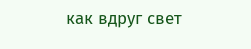как вдруг свет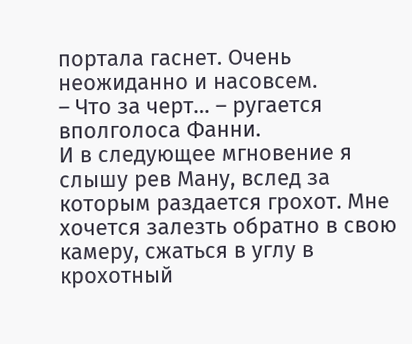портала гаснет. Очень неожиданно и насовсем.
– Что за черт… – ругается вполголоса Фанни.
И в следующее мгновение я слышу рев Ману, вслед за которым раздается грохот. Мне хочется залезть обратно в свою камеру, сжаться в углу в крохотный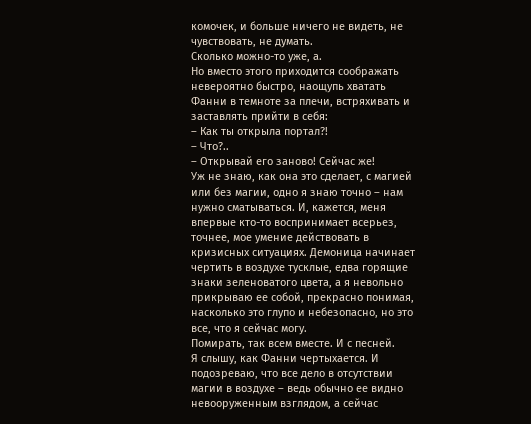комочек, и больше ничего не видеть, не чувствовать, не думать.
Сколько можно-то уже, а.
Но вместо этого приходится соображать невероятно быстро, наощупь хватать Фанни в темноте за плечи, встряхивать и заставлять прийти в себя:
– Как ты открыла портал?!
– Что?..
– Открывай его заново! Сейчас же!
Уж не знаю, как она это сделает, с магией или без магии, одно я знаю точно – нам нужно сматываться. И, кажется, меня впервые кто-то воспринимает всерьез, точнее, мое умение действовать в кризисных ситуациях. Демоница начинает чертить в воздухе тусклые, едва горящие знаки зеленоватого цвета, а я невольно прикрываю ее собой, прекрасно понимая, насколько это глупо и небезопасно, но это все, что я сейчас могу.
Помирать, так всем вместе. И с песней.
Я слышу, как Фанни чертыхается. И подозреваю, что все дело в отсутствии магии в воздухе – ведь обычно ее видно невооруженным взглядом, а сейчас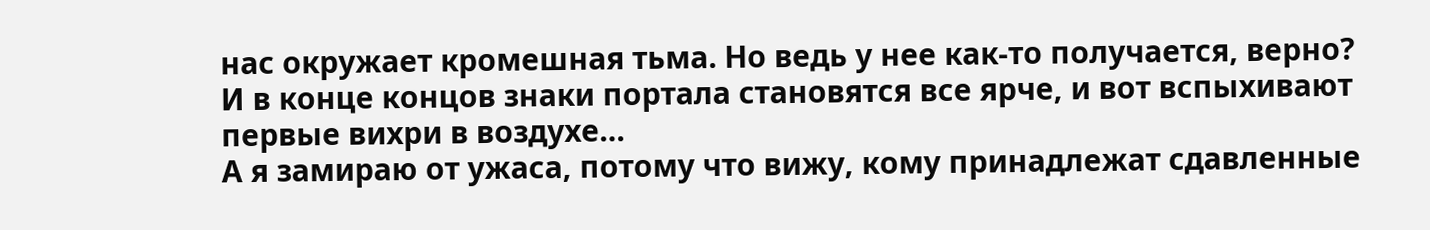нас окружает кромешная тьма. Но ведь у нее как-то получается, верно? И в конце концов знаки портала становятся все ярче, и вот вспыхивают первые вихри в воздухе…
А я замираю от ужаса, потому что вижу, кому принадлежат сдавленные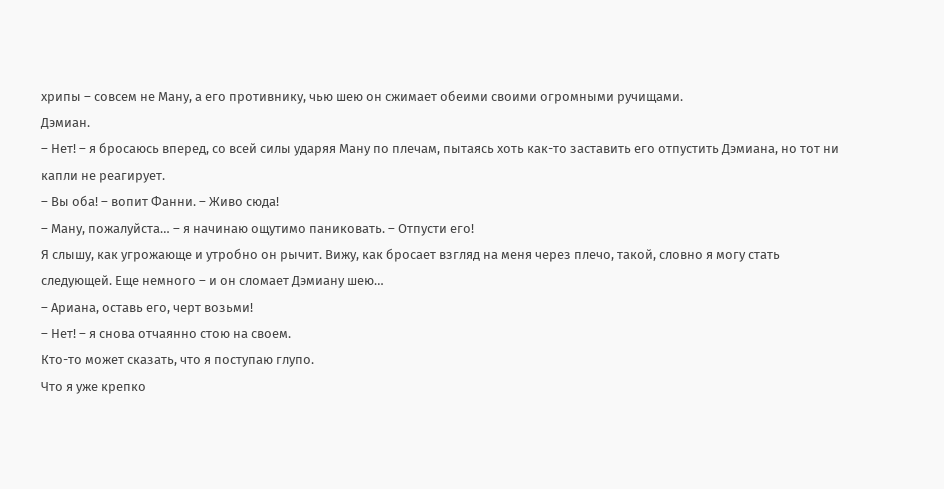хрипы – совсем не Ману, а его противнику, чью шею он сжимает обеими своими огромными ручищами.
Дэмиан.
– Нет! – я бросаюсь вперед, со всей силы ударяя Ману по плечам, пытаясь хоть как-то заставить его отпустить Дэмиана, но тот ни капли не реагирует.
– Вы оба! – вопит Фанни. – Живо сюда!
– Ману, пожалуйста… – я начинаю ощутимо паниковать. – Отпусти его!
Я слышу, как угрожающе и утробно он рычит. Вижу, как бросает взгляд на меня через плечо, такой, словно я могу стать следующей. Еще немного – и он сломает Дэмиану шею…
– Ариана, оставь его, черт возьми!
– Нет! – я снова отчаянно стою на своем.
Кто-то может сказать, что я поступаю глупо.
Что я уже крепко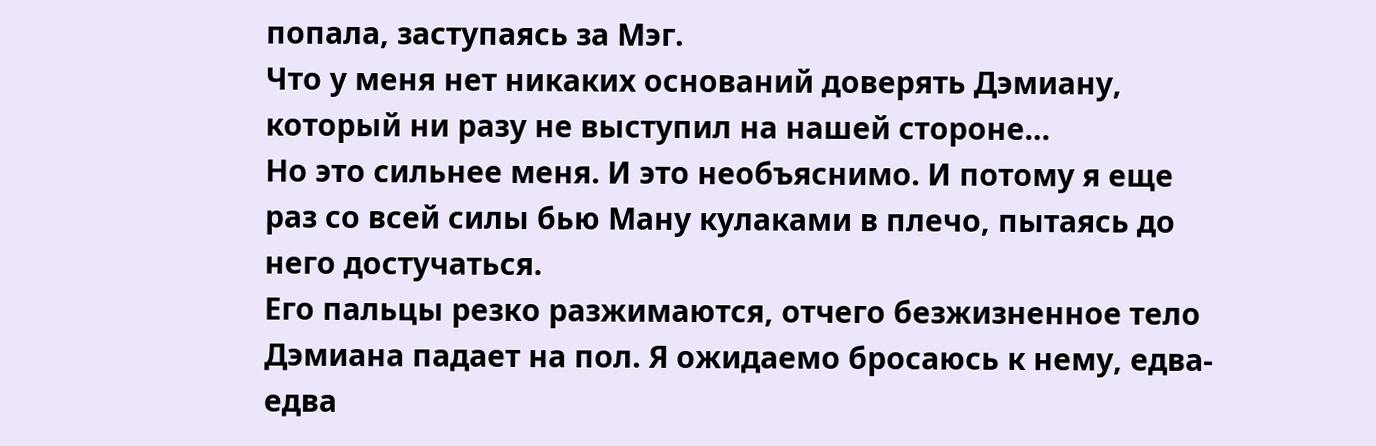попала, заступаясь за Мэг.
Что у меня нет никаких оснований доверять Дэмиану, который ни разу не выступил на нашей стороне…
Но это сильнее меня. И это необъяснимо. И потому я еще раз со всей силы бью Ману кулаками в плечо, пытаясь до него достучаться.
Его пальцы резко разжимаются, отчего безжизненное тело Дэмиана падает на пол. Я ожидаемо бросаюсь к нему, едва-едва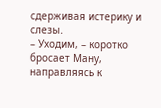сдерживая истерику и слезы.
– Уходим, – коротко бросает Ману, направляясь к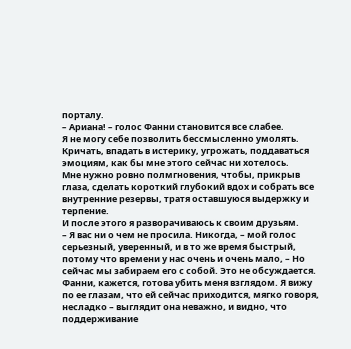порталу.
– Ариана! – голос Фанни становится все слабее.
Я не могу себе позволить бессмысленно умолять. Кричать, впадать в истерику, угрожать, поддаваться эмоциям, как бы мне этого сейчас ни хотелось.
Мне нужно ровно полмгновения, чтобы, прикрыв глаза, сделать короткий глубокий вдох и собрать все внутренние резервы, тратя оставшуюся выдержку и терпение.
И после этого я разворачиваюсь к своим друзьям.
– Я вас ни о чем не просила. Никогда, – мой голос серьезный, уверенный, и в то же время быстрый, потому что времени у нас очень и очень мало, – Но сейчас мы забираем его с собой. Это не обсуждается.
Фанни, кажется, готова убить меня взглядом. Я вижу по ее глазам, что ей сейчас приходится, мягко говоря, несладко – выглядит она неважно, и видно, что поддерживание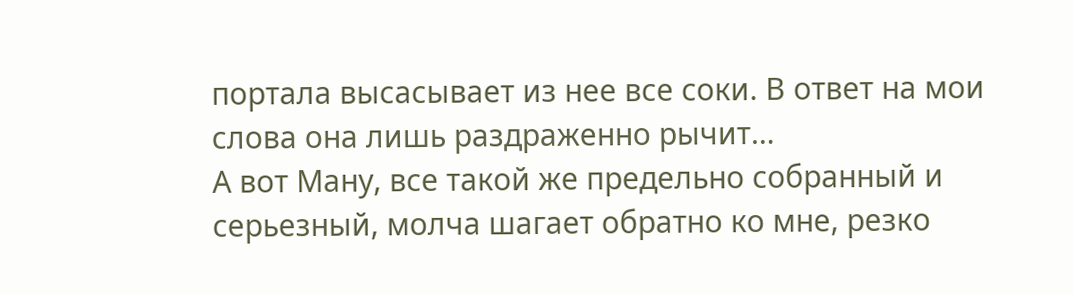портала высасывает из нее все соки. В ответ на мои слова она лишь раздраженно рычит…
А вот Ману, все такой же предельно собранный и серьезный, молча шагает обратно ко мне, резко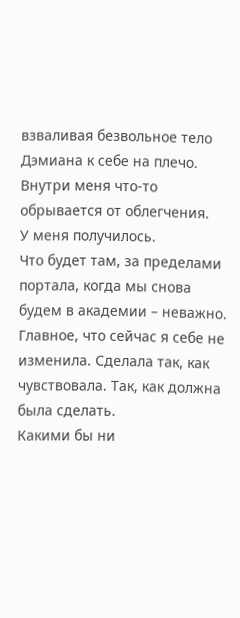взваливая безвольное тело Дэмиана к себе на плечо.
Внутри меня что-то обрывается от облегчения.
У меня получилось.
Что будет там, за пределами портала, когда мы снова будем в академии – неважно. Главное, что сейчас я себе не изменила. Сделала так, как чувствовала. Так, как должна была сделать.
Какими бы ни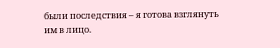были последствия – я готова взглянуть им в лицо.